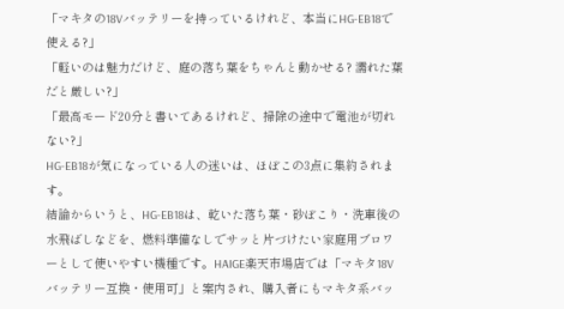「マキタの18Vバッテリーを持っているけれど、本当にHG-EB18で使える?」
「軽いのは魅力だけど、庭の落ち葉をちゃんと動かせる? 濡れた葉だと厳しい?」
「最高モード20分と書いてあるけれど、掃除の途中で電池が切れない?」
HG-EB18が気になっている人の迷いは、ほぼこの3点に集約されます。
結論からいうと、HG-EB18は、乾いた落ち葉・砂ぼこり・洗車後の水飛ばしなどを、燃料準備なしでサッと片づけたい家庭用ブロワーとして使いやすい機種です。HAIGE楽天市場店では「マキタ18Vバッテリー互換・使用可」と案内され、購入者にもマキタ系バッ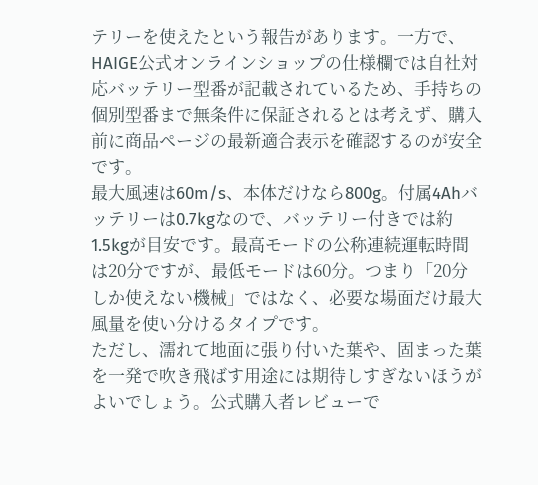テリーを使えたという報告があります。一方で、HAIGE公式オンラインショップの仕様欄では自社対応バッテリー型番が記載されているため、手持ちの個別型番まで無条件に保証されるとは考えず、購入前に商品ページの最新適合表示を確認するのが安全です。
最大風速は60m/s、本体だけなら800g。付属4Ahバッテリーは0.7kgなので、バッテリー付きでは約1.5kgが目安です。最高モードの公称連続運転時間は20分ですが、最低モードは60分。つまり「20分しか使えない機械」ではなく、必要な場面だけ最大風量を使い分けるタイプです。
ただし、濡れて地面に張り付いた葉や、固まった葉を一発で吹き飛ばす用途には期待しすぎないほうがよいでしょう。公式購入者レビューで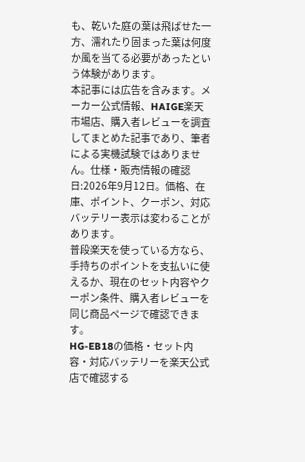も、乾いた庭の葉は飛ばせた一方、濡れたり固まった葉は何度か風を当てる必要があったという体験があります。
本記事には広告を含みます。メーカー公式情報、HAIGE楽天市場店、購入者レビューを調査してまとめた記事であり、筆者による実機試験ではありません。仕様・販売情報の確認日:2026年9月12日。価格、在庫、ポイント、クーポン、対応バッテリー表示は変わることがあります。
普段楽天を使っている方なら、手持ちのポイントを支払いに使えるか、現在のセット内容やクーポン条件、購入者レビューを同じ商品ページで確認できます。
HG-EB18の価格・セット内容・対応バッテリーを楽天公式店で確認する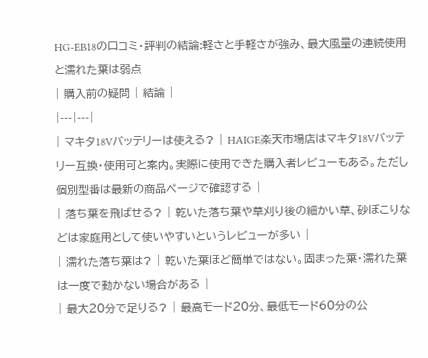HG-EB18の口コミ・評判の結論:軽さと手軽さが強み、最大風量の連続使用と濡れた葉は弱点
| 購入前の疑問 | 結論 |
|---|---|
| マキタ18Vバッテリーは使える? | HAIGE楽天市場店はマキタ18Vバッテリー互換・使用可と案内。実際に使用できた購入者レビューもある。ただし個別型番は最新の商品ページで確認する |
| 落ち葉を飛ばせる? | 乾いた落ち葉や草刈り後の細かい草、砂ぼこりなどは家庭用として使いやすいというレビューが多い |
| 濡れた落ち葉は? | 乾いた葉ほど簡単ではない。固まった葉・濡れた葉は一度で動かない場合がある |
| 最大20分で足りる? | 最高モード20分、最低モード60分の公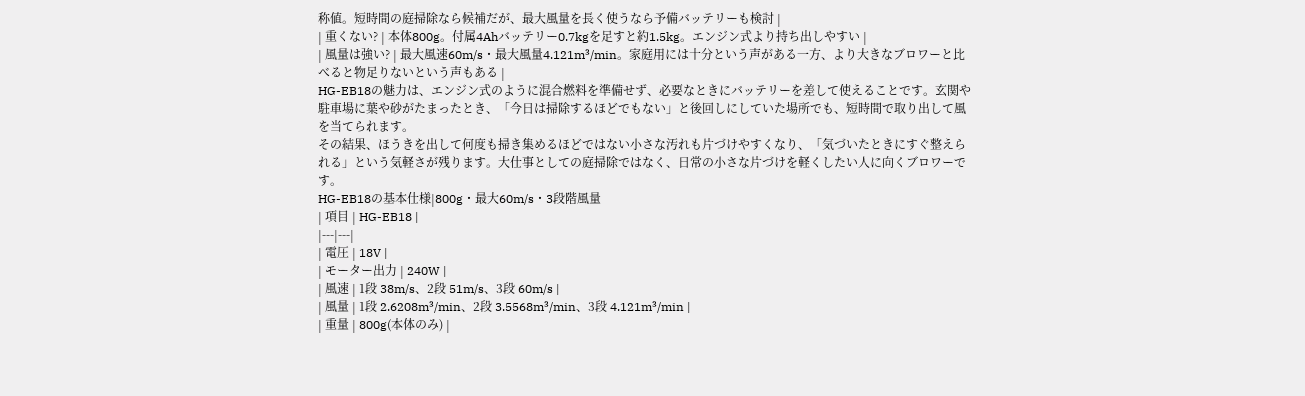称値。短時間の庭掃除なら候補だが、最大風量を長く使うなら予備バッテリーも検討 |
| 重くない? | 本体800g。付属4Ahバッテリー0.7kgを足すと約1.5kg。エンジン式より持ち出しやすい |
| 風量は強い? | 最大風速60m/s・最大風量4.121m³/min。家庭用には十分という声がある一方、より大きなブロワーと比べると物足りないという声もある |
HG-EB18の魅力は、エンジン式のように混合燃料を準備せず、必要なときにバッテリーを差して使えることです。玄関や駐車場に葉や砂がたまったとき、「今日は掃除するほどでもない」と後回しにしていた場所でも、短時間で取り出して風を当てられます。
その結果、ほうきを出して何度も掃き集めるほどではない小さな汚れも片づけやすくなり、「気づいたときにすぐ整えられる」という気軽さが残ります。大仕事としての庭掃除ではなく、日常の小さな片づけを軽くしたい人に向くブロワーです。
HG-EB18の基本仕様|800g・最大60m/s・3段階風量
| 項目 | HG-EB18 |
|---|---|
| 電圧 | 18V |
| モーター出力 | 240W |
| 風速 | 1段 38m/s、2段 51m/s、3段 60m/s |
| 風量 | 1段 2.6208m³/min、2段 3.5568m³/min、3段 4.121m³/min |
| 重量 | 800g(本体のみ) |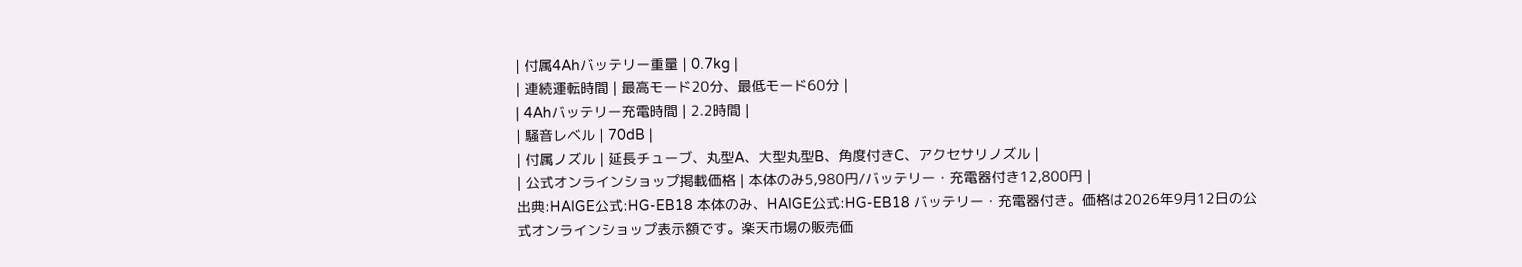| 付属4Ahバッテリー重量 | 0.7kg |
| 連続運転時間 | 最高モード20分、最低モード60分 |
| 4Ahバッテリー充電時間 | 2.2時間 |
| 騒音レベル | 70dB |
| 付属ノズル | 延長チューブ、丸型A、大型丸型B、角度付きC、アクセサリノズル |
| 公式オンラインショップ掲載価格 | 本体のみ5,980円/バッテリー・充電器付き12,800円 |
出典:HAIGE公式:HG-EB18 本体のみ、HAIGE公式:HG-EB18 バッテリー・充電器付き。価格は2026年9月12日の公式オンラインショップ表示額です。楽天市場の販売価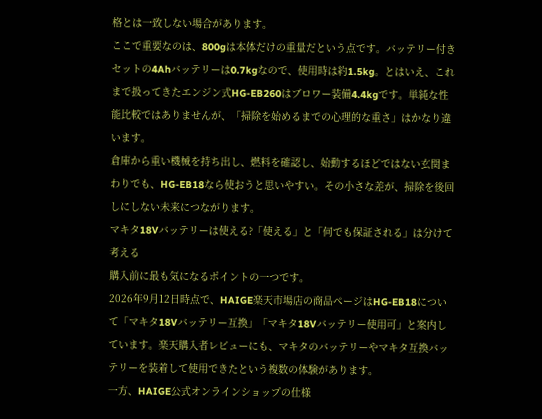格とは一致しない場合があります。
ここで重要なのは、800gは本体だけの重量だという点です。バッテリー付きセットの4Ahバッテリーは0.7kgなので、使用時は約1.5kg。とはいえ、これまで扱ってきたエンジン式HG-EB260はブロワー装備4.4kgです。単純な性能比較ではありませんが、「掃除を始めるまでの心理的な重さ」はかなり違います。
倉庫から重い機械を持ち出し、燃料を確認し、始動するほどではない玄関まわりでも、HG-EB18なら使おうと思いやすい。その小さな差が、掃除を後回しにしない未来につながります。
マキタ18Vバッテリーは使える?「使える」と「何でも保証される」は分けて考える
購入前に最も気になるポイントの一つです。
2026年9月12日時点で、HAIGE楽天市場店の商品ページはHG-EB18について「マキタ18Vバッテリー互換」「マキタ18Vバッテリー使用可」と案内しています。楽天購入者レビューにも、マキタのバッテリーやマキタ互換バッテリーを装着して使用できたという複数の体験があります。
一方、HAIGE公式オンラインショップの仕様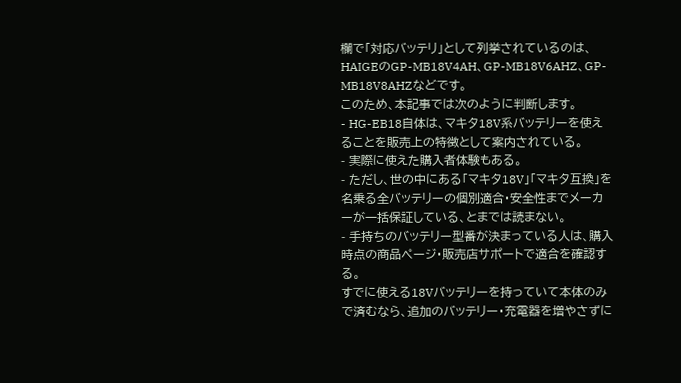欄で「対応バッテリ」として列挙されているのは、HAIGEのGP-MB18V4AH、GP-MB18V6AHZ、GP-MB18V8AHZなどです。
このため、本記事では次のように判断します。
- HG-EB18自体は、マキタ18V系バッテリーを使えることを販売上の特徴として案内されている。
- 実際に使えた購入者体験もある。
- ただし、世の中にある「マキタ18V」「マキタ互換」を名乗る全バッテリーの個別適合・安全性までメーカーが一括保証している、とまでは読まない。
- 手持ちのバッテリー型番が決まっている人は、購入時点の商品ページ・販売店サポートで適合を確認する。
すでに使える18Vバッテリーを持っていて本体のみで済むなら、追加のバッテリー・充電器を増やさずに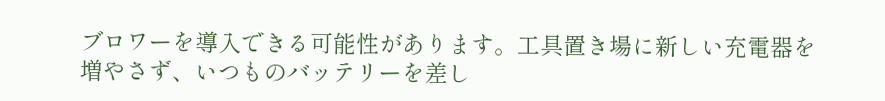ブロワーを導入できる可能性があります。工具置き場に新しい充電器を増やさず、いつものバッテリーを差し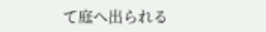て庭へ出られる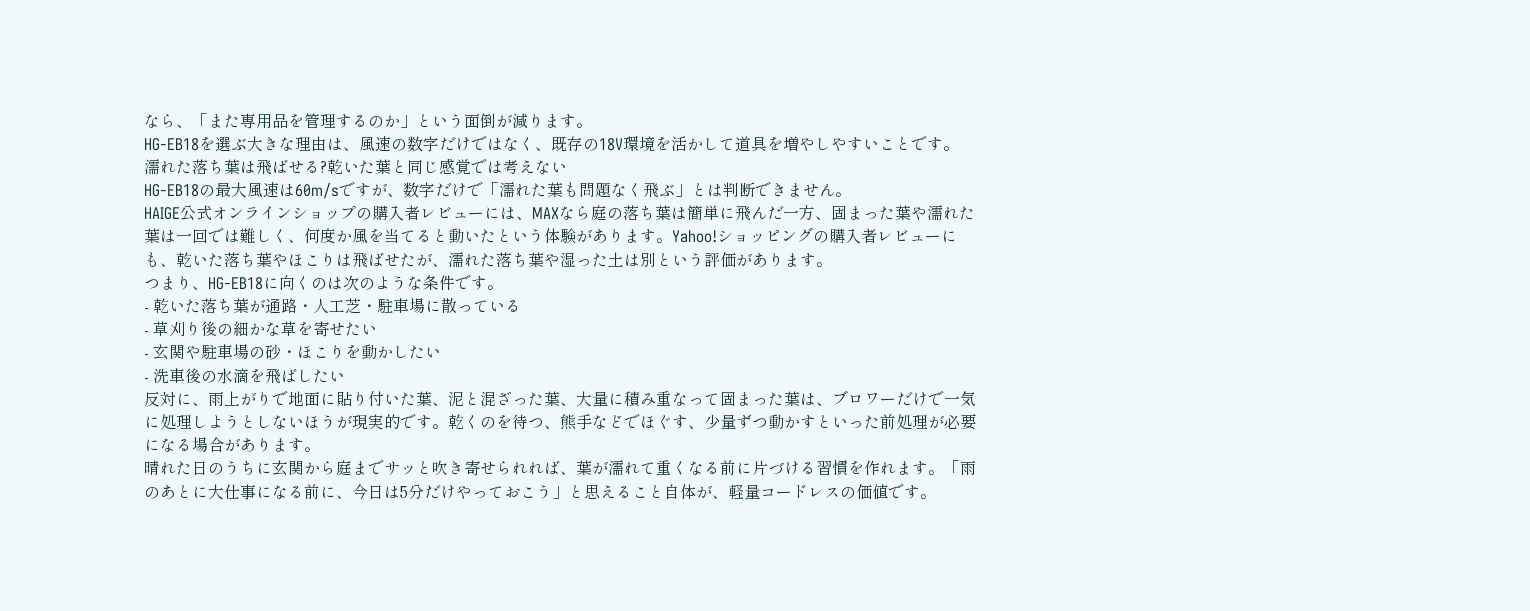なら、「また専用品を管理するのか」という面倒が減ります。
HG-EB18を選ぶ大きな理由は、風速の数字だけではなく、既存の18V環境を活かして道具を増やしやすいことです。
濡れた落ち葉は飛ばせる?乾いた葉と同じ感覚では考えない
HG-EB18の最大風速は60m/sですが、数字だけで「濡れた葉も問題なく飛ぶ」とは判断できません。
HAIGE公式オンラインショップの購入者レビューには、MAXなら庭の落ち葉は簡単に飛んだ一方、固まった葉や濡れた葉は一回では難しく、何度か風を当てると動いたという体験があります。Yahoo!ショッピングの購入者レビューにも、乾いた落ち葉やほこりは飛ばせたが、濡れた落ち葉や湿った土は別という評価があります。
つまり、HG-EB18に向くのは次のような条件です。
- 乾いた落ち葉が通路・人工芝・駐車場に散っている
- 草刈り後の細かな草を寄せたい
- 玄関や駐車場の砂・ほこりを動かしたい
- 洗車後の水滴を飛ばしたい
反対に、雨上がりで地面に貼り付いた葉、泥と混ざった葉、大量に積み重なって固まった葉は、ブロワーだけで一気に処理しようとしないほうが現実的です。乾くのを待つ、熊手などでほぐす、少量ずつ動かすといった前処理が必要になる場合があります。
晴れた日のうちに玄関から庭までサッと吹き寄せられれば、葉が濡れて重くなる前に片づける習慣を作れます。「雨のあとに大仕事になる前に、今日は5分だけやっておこう」と思えること自体が、軽量コードレスの価値です。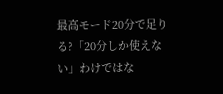最高モード20分で足りる?「20分しか使えない」わけではな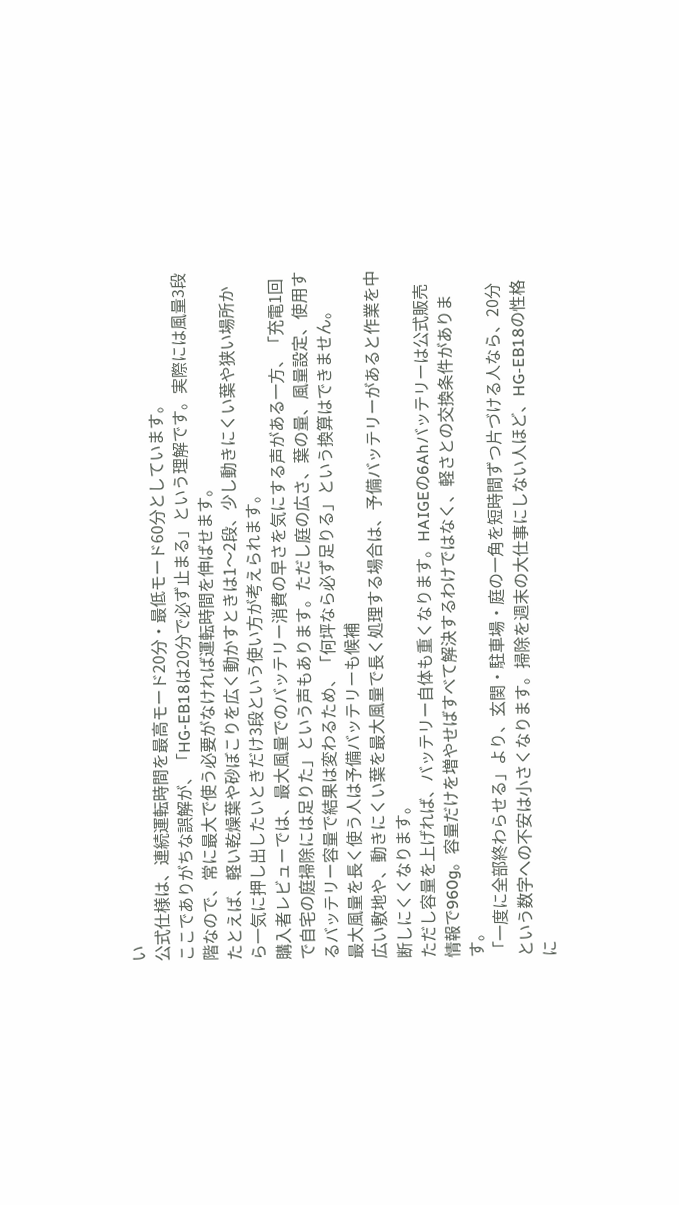い
公式仕様は、連続運転時間を最高モード20分・最低モード60分としています。
ここでありがちな誤解が、「HG-EB18は20分で必ず止まる」という理解です。実際には風量3段階なので、常に最大で使う必要がなければ運転時間を伸ばせます。
たとえば、軽い乾燥葉や砂ぼこりを広く動かすときは1〜2段、少し動きにくい葉や狭い場所から一気に押し出したいときだけ3段という使い方が考えられます。
購入者レビューでは、最大風量でのバッテリー消費の早さを気にする声がある一方、「充電1回で自宅の庭掃除には足りた」という声もあります。ただし庭の広さ、葉の量、風量設定、使用するバッテリー容量で結果は変わるため、「何坪なら必ず足りる」という換算はできません。
最大風量を長く使う人は予備バッテリーも候補
広い敷地や、動きにくい葉を最大風量で長く処理する場合は、予備バッテリーがあると作業を中断しにくくなります。
ただし容量を上げれば、バッテリー自体も重くなります。HAIGEの6Ahバッテリーは公式販売情報で960g。容量だけを増やせばすべて解決するわけではなく、軽さとの交換条件があります。
「一度に全部終わらせる」より、玄関・駐車場・庭の一角を短時間ずつ片づける人なら、20分という数字への不安は小さくなります。掃除を週末の大仕事にしない人ほど、HG-EB18の性格に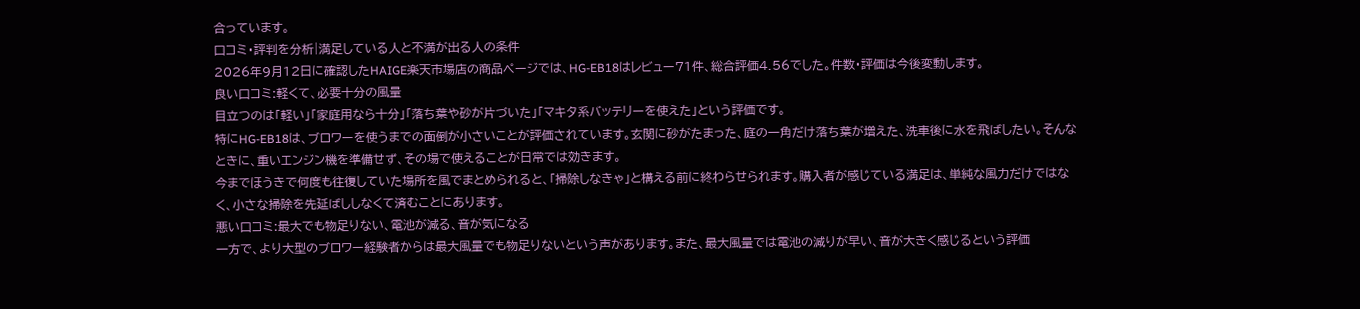合っています。
口コミ・評判を分析|満足している人と不満が出る人の条件
2026年9月12日に確認したHAIGE楽天市場店の商品ページでは、HG-EB18はレビュー71件、総合評価4.56でした。件数・評価は今後変動します。
良い口コミ:軽くて、必要十分の風量
目立つのは「軽い」「家庭用なら十分」「落ち葉や砂が片づいた」「マキタ系バッテリーを使えた」という評価です。
特にHG-EB18は、ブロワーを使うまでの面倒が小さいことが評価されています。玄関に砂がたまった、庭の一角だけ落ち葉が増えた、洗車後に水を飛ばしたい。そんなときに、重いエンジン機を準備せず、その場で使えることが日常では効きます。
今までほうきで何度も往復していた場所を風でまとめられると、「掃除しなきゃ」と構える前に終わらせられます。購入者が感じている満足は、単純な風力だけではなく、小さな掃除を先延ばししなくて済むことにあります。
悪い口コミ:最大でも物足りない、電池が減る、音が気になる
一方で、より大型のブロワー経験者からは最大風量でも物足りないという声があります。また、最大風量では電池の減りが早い、音が大きく感じるという評価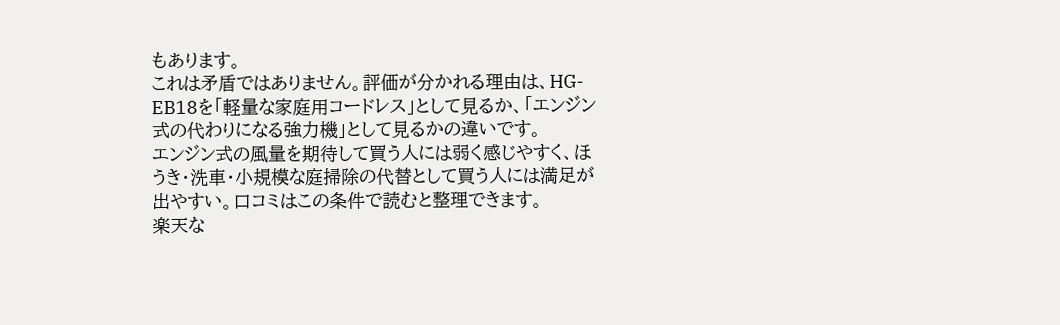もあります。
これは矛盾ではありません。評価が分かれる理由は、HG-EB18を「軽量な家庭用コードレス」として見るか、「エンジン式の代わりになる強力機」として見るかの違いです。
エンジン式の風量を期待して買う人には弱く感じやすく、ほうき・洗車・小規模な庭掃除の代替として買う人には満足が出やすい。口コミはこの条件で読むと整理できます。
楽天な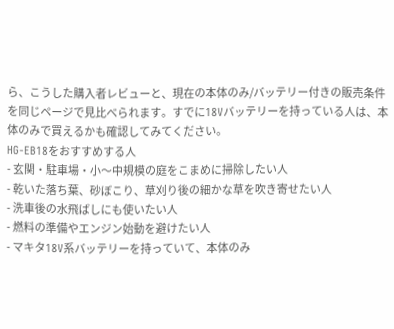ら、こうした購入者レビューと、現在の本体のみ/バッテリー付きの販売条件を同じページで見比べられます。すでに18Vバッテリーを持っている人は、本体のみで買えるかも確認してみてください。
HG-EB18をおすすめする人
- 玄関・駐車場・小〜中規模の庭をこまめに掃除したい人
- 乾いた落ち葉、砂ぼこり、草刈り後の細かな草を吹き寄せたい人
- 洗車後の水飛ばしにも使いたい人
- 燃料の準備やエンジン始動を避けたい人
- マキタ18V系バッテリーを持っていて、本体のみ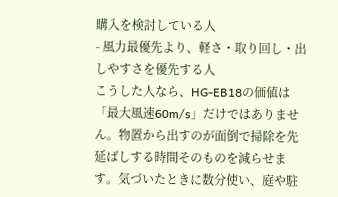購入を検討している人
- 風力最優先より、軽さ・取り回し・出しやすさを優先する人
こうした人なら、HG-EB18の価値は「最大風速60m/s」だけではありません。物置から出すのが面倒で掃除を先延ばしする時間そのものを減らせます。気づいたときに数分使い、庭や駐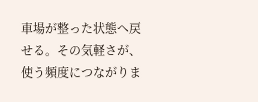車場が整った状態へ戻せる。その気軽さが、使う頻度につながりま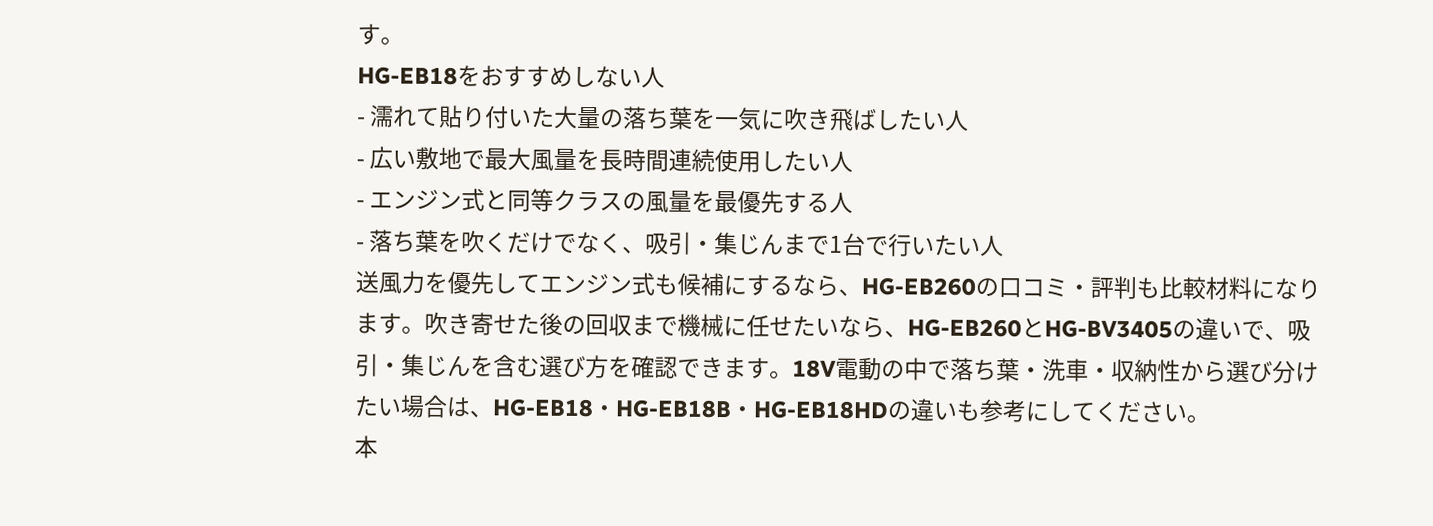す。
HG-EB18をおすすめしない人
- 濡れて貼り付いた大量の落ち葉を一気に吹き飛ばしたい人
- 広い敷地で最大風量を長時間連続使用したい人
- エンジン式と同等クラスの風量を最優先する人
- 落ち葉を吹くだけでなく、吸引・集じんまで1台で行いたい人
送風力を優先してエンジン式も候補にするなら、HG-EB260の口コミ・評判も比較材料になります。吹き寄せた後の回収まで機械に任せたいなら、HG-EB260とHG-BV3405の違いで、吸引・集じんを含む選び方を確認できます。18V電動の中で落ち葉・洗車・収納性から選び分けたい場合は、HG-EB18・HG-EB18B・HG-EB18HDの違いも参考にしてください。
本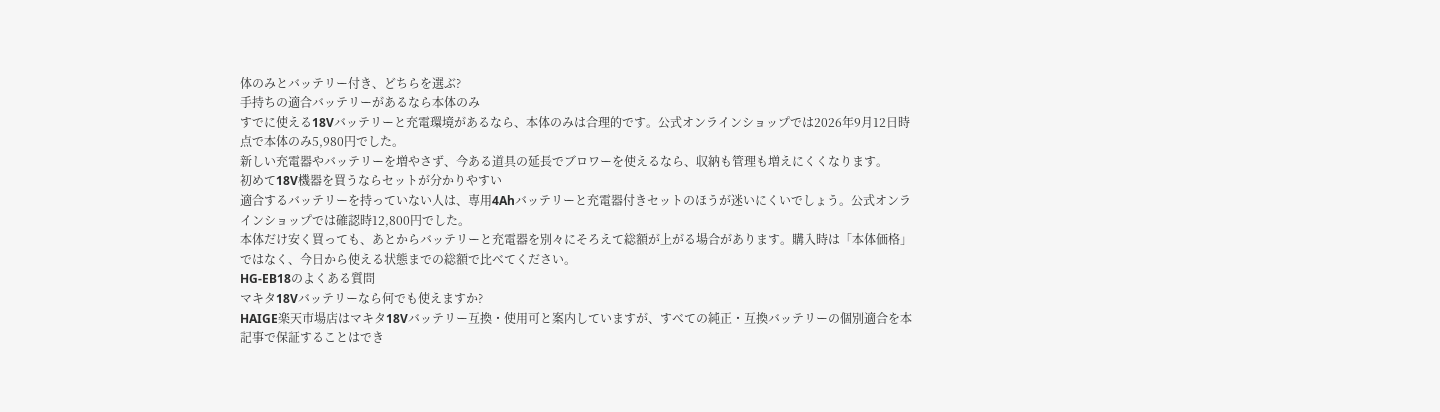体のみとバッテリー付き、どちらを選ぶ?
手持ちの適合バッテリーがあるなら本体のみ
すでに使える18Vバッテリーと充電環境があるなら、本体のみは合理的です。公式オンラインショップでは2026年9月12日時点で本体のみ5,980円でした。
新しい充電器やバッテリーを増やさず、今ある道具の延長でブロワーを使えるなら、収納も管理も増えにくくなります。
初めて18V機器を買うならセットが分かりやすい
適合するバッテリーを持っていない人は、専用4Ahバッテリーと充電器付きセットのほうが迷いにくいでしょう。公式オンラインショップでは確認時12,800円でした。
本体だけ安く買っても、あとからバッテリーと充電器を別々にそろえて総額が上がる場合があります。購入時は「本体価格」ではなく、今日から使える状態までの総額で比べてください。
HG-EB18のよくある質問
マキタ18Vバッテリーなら何でも使えますか?
HAIGE楽天市場店はマキタ18Vバッテリー互換・使用可と案内していますが、すべての純正・互換バッテリーの個別適合を本記事で保証することはでき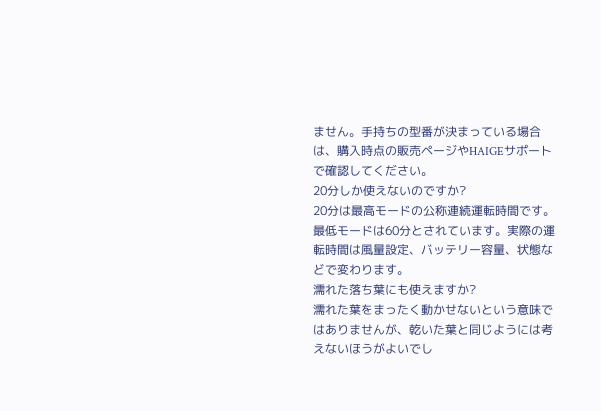ません。手持ちの型番が決まっている場合は、購入時点の販売ページやHAIGEサポートで確認してください。
20分しか使えないのですか?
20分は最高モードの公称連続運転時間です。最低モードは60分とされています。実際の運転時間は風量設定、バッテリー容量、状態などで変わります。
濡れた落ち葉にも使えますか?
濡れた葉をまったく動かせないという意味ではありませんが、乾いた葉と同じようには考えないほうがよいでし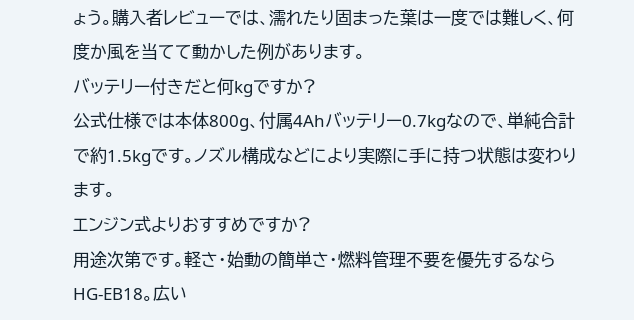ょう。購入者レビューでは、濡れたり固まった葉は一度では難しく、何度か風を当てて動かした例があります。
バッテリー付きだと何kgですか?
公式仕様では本体800g、付属4Ahバッテリー0.7kgなので、単純合計で約1.5kgです。ノズル構成などにより実際に手に持つ状態は変わります。
エンジン式よりおすすめですか?
用途次第です。軽さ・始動の簡単さ・燃料管理不要を優先するならHG-EB18。広い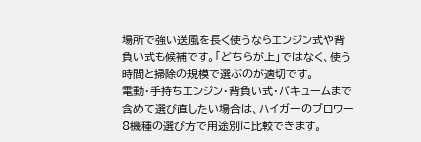場所で強い送風を長く使うならエンジン式や背負い式も候補です。「どちらが上」ではなく、使う時間と掃除の規模で選ぶのが適切です。
電動・手持ちエンジン・背負い式・バキュームまで含めて選び直したい場合は、ハイガーのブロワー8機種の選び方で用途別に比較できます。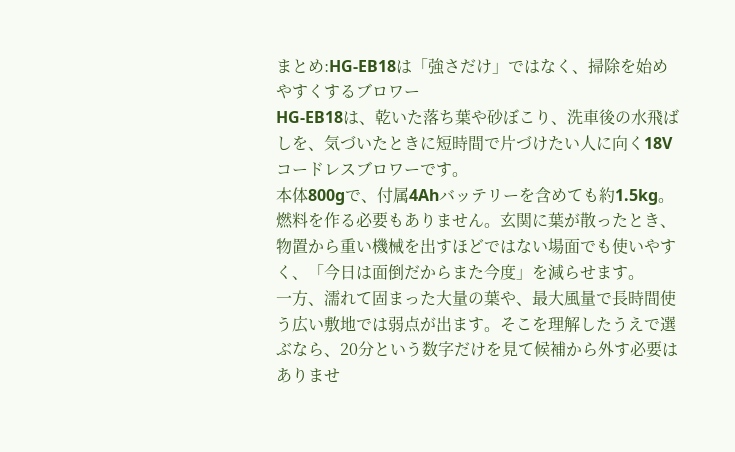まとめ:HG-EB18は「強さだけ」ではなく、掃除を始めやすくするブロワー
HG-EB18は、乾いた落ち葉や砂ぼこり、洗車後の水飛ばしを、気づいたときに短時間で片づけたい人に向く18Vコードレスブロワーです。
本体800gで、付属4Ahバッテリーを含めても約1.5kg。燃料を作る必要もありません。玄関に葉が散ったとき、物置から重い機械を出すほどではない場面でも使いやすく、「今日は面倒だからまた今度」を減らせます。
一方、濡れて固まった大量の葉や、最大風量で長時間使う広い敷地では弱点が出ます。そこを理解したうえで選ぶなら、20分という数字だけを見て候補から外す必要はありませ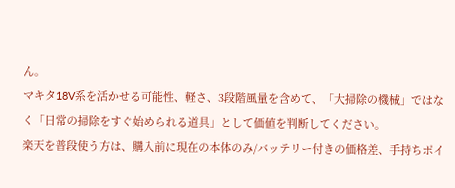ん。
マキタ18V系を活かせる可能性、軽さ、3段階風量を含めて、「大掃除の機械」ではなく「日常の掃除をすぐ始められる道具」として価値を判断してください。
楽天を普段使う方は、購入前に現在の本体のみ/バッテリー付きの価格差、手持ちポイ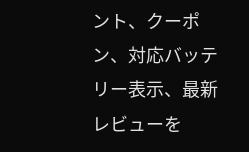ント、クーポン、対応バッテリー表示、最新レビューを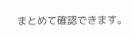まとめて確認できます。